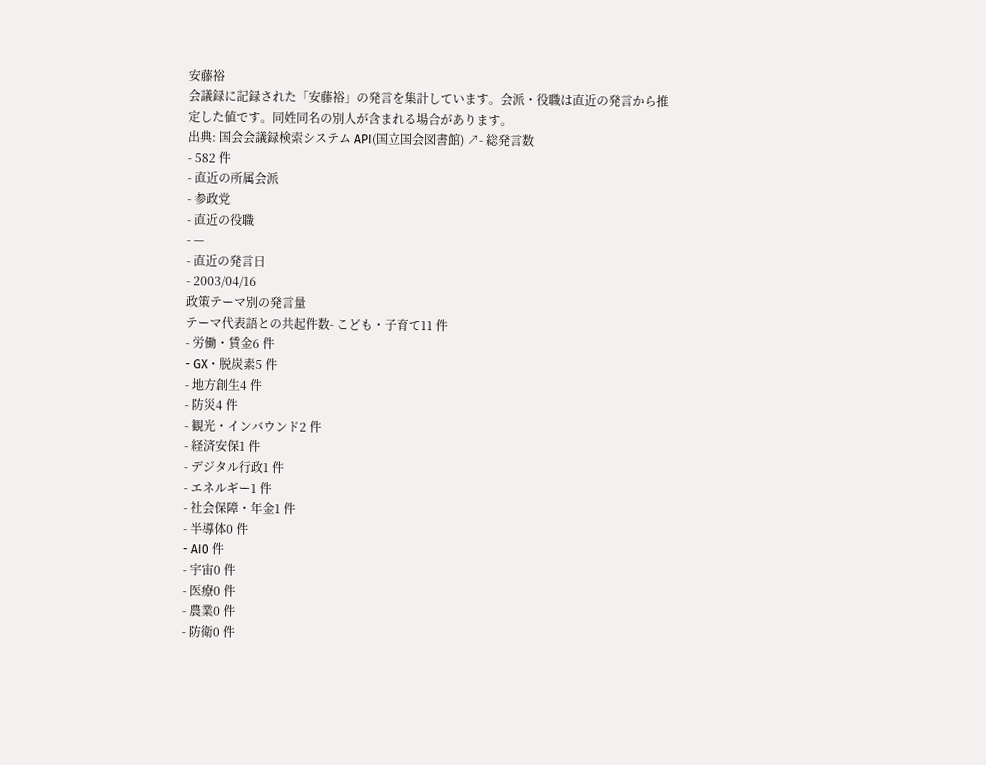安藤裕
会議録に記録された「安藤裕」の発言を集計しています。会派・役職は直近の発言から推定した値です。同姓同名の別人が含まれる場合があります。
出典: 国会会議録検索システム API(国立国会図書館) ↗- 総発言数
- 582 件
- 直近の所属会派
- 参政党
- 直近の役職
- —
- 直近の発言日
- 2003/04/16
政策テーマ別の発言量
テーマ代表語との共起件数- こども・子育て11 件
- 労働・賃金6 件
- GX・脱炭素5 件
- 地方創生4 件
- 防災4 件
- 観光・インバウンド2 件
- 経済安保1 件
- デジタル行政1 件
- エネルギー1 件
- 社会保障・年金1 件
- 半導体0 件
- AI0 件
- 宇宙0 件
- 医療0 件
- 農業0 件
- 防衛0 件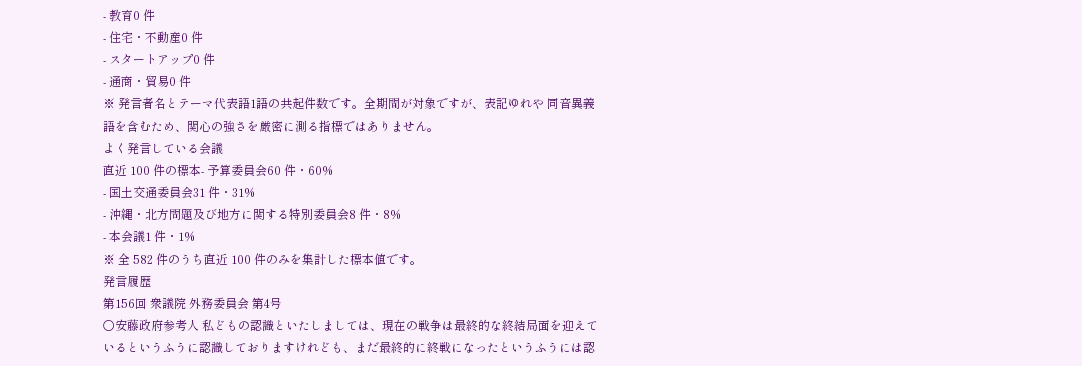- 教育0 件
- 住宅・不動産0 件
- スタートアップ0 件
- 通商・貿易0 件
※ 発言者名とテーマ代表語1語の共起件数です。全期間が対象ですが、表記ゆれや 同音異義語を含むため、関心の強さを厳密に測る指標ではありません。
よく発言している会議
直近 100 件の標本- 予算委員会60 件・60%
- 国土交通委員会31 件・31%
- 沖縄・北方問題及び地方に関する特別委員会8 件・8%
- 本会議1 件・1%
※ 全 582 件のうち直近 100 件のみを集計した標本値です。
発言履歴
第156回 衆議院 外務委員会 第4号
○安藤政府参考人 私どもの認識といたしましては、現在の戦争は最終的な終結局面を迎えているというふうに認識しておりますけれども、まだ最終的に終戦になったというふうには認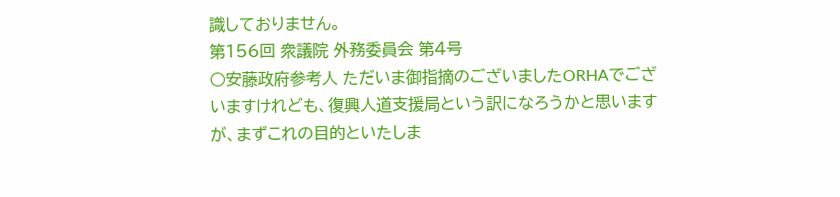識しておりません。
第156回 衆議院 外務委員会 第4号
○安藤政府参考人 ただいま御指摘のございましたORHAでございますけれども、復興人道支援局という訳になろうかと思いますが、まずこれの目的といたしま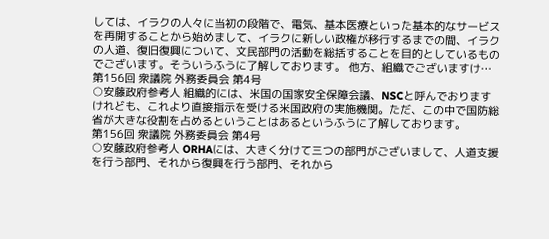しては、イラクの人々に当初の段階で、電気、基本医療といった基本的なサービスを再開することから始めまして、イラクに新しい政権が移行するまでの間、イラクの人道、復旧復興について、文民部門の活動を総括することを目的としているものでございます。そういうふうに了解しております。 他方、組織でございますけ…
第156回 衆議院 外務委員会 第4号
○安藤政府参考人 組織的には、米国の国家安全保障会議、NSCと呼んでおりますけれども、これより直接指示を受ける米国政府の実施機関。ただ、この中で国防総省が大きな役割を占めるということはあるというふうに了解しております。
第156回 衆議院 外務委員会 第4号
○安藤政府参考人 ORHAには、大きく分けて三つの部門がございまして、人道支援を行う部門、それから復興を行う部門、それから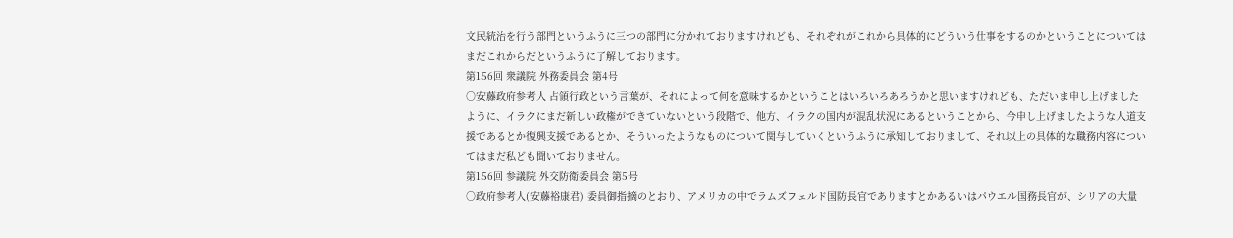文民統治を行う部門というふうに三つの部門に分かれておりますけれども、それぞれがこれから具体的にどういう仕事をするのかということについてはまだこれからだというふうに了解しております。
第156回 衆議院 外務委員会 第4号
○安藤政府参考人 占領行政という言葉が、それによって何を意味するかということはいろいろあろうかと思いますけれども、ただいま申し上げましたように、イラクにまだ新しい政権ができていないという段階で、他方、イラクの国内が混乱状況にあるということから、今申し上げましたような人道支援であるとか復興支援であるとか、そういったようなものについて関与していくというふうに承知しておりまして、それ以上の具体的な職務内容についてはまだ私ども聞いておりません。
第156回 参議院 外交防衛委員会 第5号
○政府参考人(安藤裕康君) 委員御指摘のとおり、アメリカの中でラムズフェルド国防長官でありますとかあるいはパウエル国務長官が、シリアの大量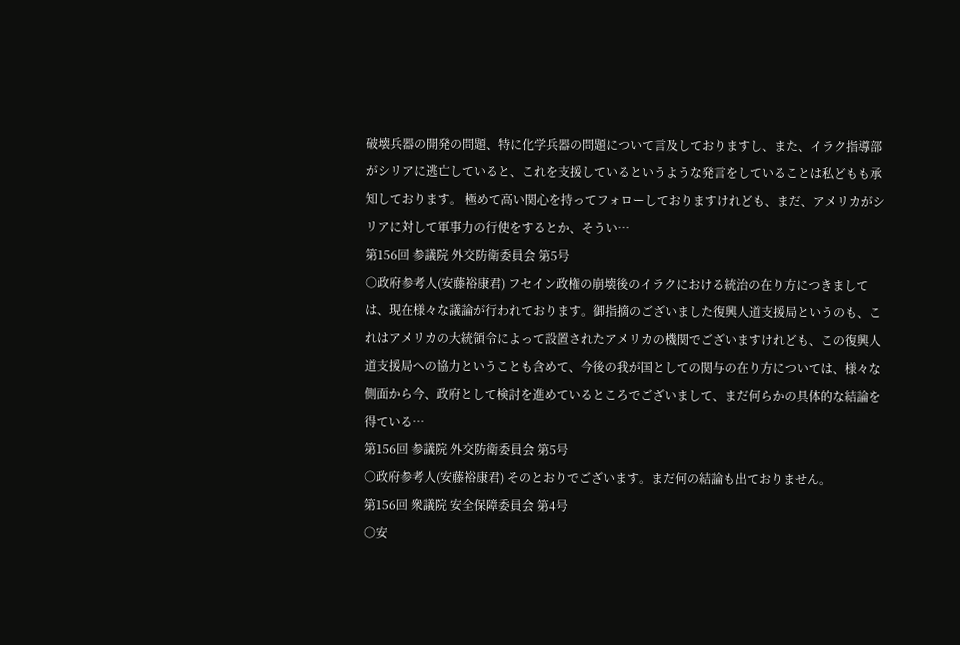破壊兵器の開発の問題、特に化学兵器の問題について言及しておりますし、また、イラク指導部がシリアに逃亡していると、これを支援しているというような発言をしていることは私どもも承知しております。 極めて高い関心を持ってフォローしておりますけれども、まだ、アメリカがシリアに対して軍事力の行使をするとか、そうい…
第156回 参議院 外交防衛委員会 第5号
○政府参考人(安藤裕康君) フセイン政権の崩壊後のイラクにおける統治の在り方につきましては、現在様々な議論が行われております。御指摘のございました復興人道支援局というのも、これはアメリカの大統領令によって設置されたアメリカの機関でございますけれども、この復興人道支援局への協力ということも含めて、今後の我が国としての関与の在り方については、様々な側面から今、政府として検討を進めているところでございまして、まだ何らかの具体的な結論を得ている…
第156回 参議院 外交防衛委員会 第5号
○政府参考人(安藤裕康君) そのとおりでございます。まだ何の結論も出ておりません。
第156回 衆議院 安全保障委員会 第4号
○安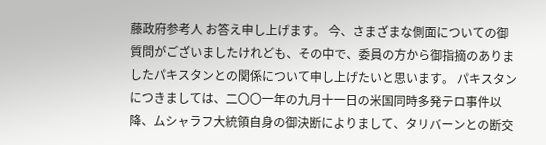藤政府参考人 お答え申し上げます。 今、さまざまな側面についての御質問がございましたけれども、その中で、委員の方から御指摘のありましたパキスタンとの関係について申し上げたいと思います。 パキスタンにつきましては、二〇〇一年の九月十一日の米国同時多発テロ事件以降、ムシャラフ大統領自身の御決断によりまして、タリバーンとの断交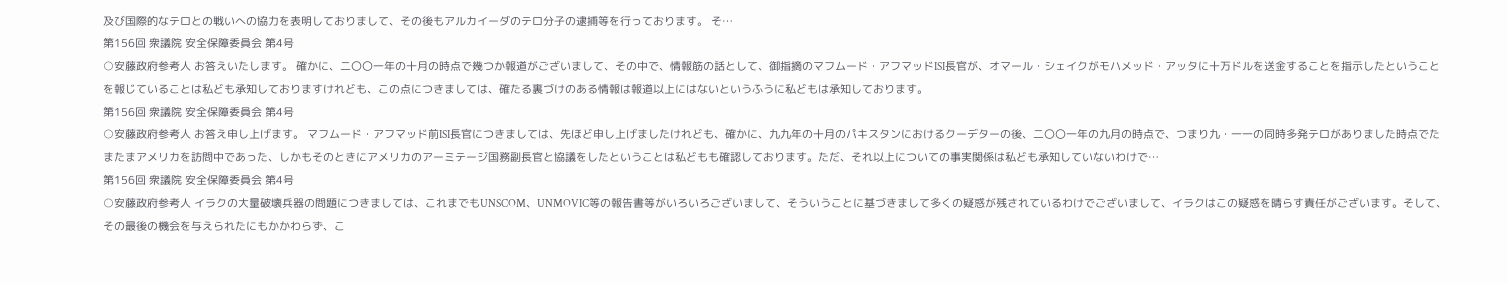及び国際的なテロとの戦いへの協力を表明しておりまして、その後もアルカイーダのテロ分子の逮捕等を行っております。 そ…
第156回 衆議院 安全保障委員会 第4号
○安藤政府参考人 お答えいたします。 確かに、二〇〇一年の十月の時点で幾つか報道がございまして、その中で、情報筋の話として、御指摘のマフムード・アフマッドISI長官が、オマール・シェイクがモハメッド・アッタに十万ドルを送金することを指示したということを報じていることは私ども承知しておりますけれども、この点につきましては、確たる裏づけのある情報は報道以上にはないというふうに私どもは承知しております。
第156回 衆議院 安全保障委員会 第4号
○安藤政府参考人 お答え申し上げます。 マフムード・アフマッド前ISI長官につきましては、先ほど申し上げましたけれども、確かに、九九年の十月のパキスタンにおけるクーデターの後、二〇〇一年の九月の時点で、つまり九・一一の同時多発テロがありました時点でたまたまアメリカを訪問中であった、しかもそのときにアメリカのアーミテージ国務副長官と協議をしたということは私どもも確認しております。ただ、それ以上についての事実関係は私ども承知していないわけで…
第156回 衆議院 安全保障委員会 第4号
○安藤政府参考人 イラクの大量破壊兵器の問題につきましては、これまでもUNSCOM、UNMOVIC等の報告書等がいろいろございまして、そういうことに基づきまして多くの疑惑が残されているわけでございまして、イラクはこの疑惑を晴らす責任がございます。そして、その最後の機会を与えられたにもかかわらず、こ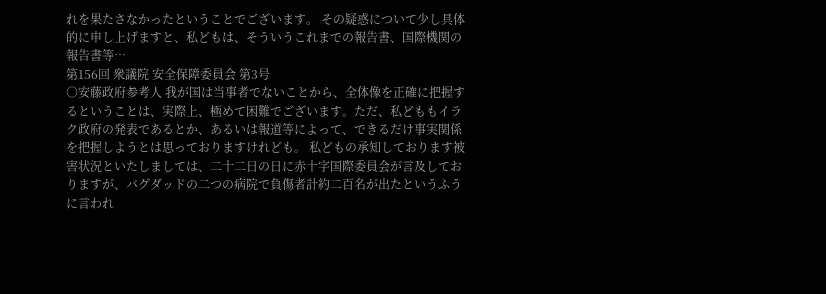れを果たさなかったということでございます。 その疑惑について少し具体的に申し上げますと、私どもは、そういうこれまでの報告書、国際機関の報告書等…
第156回 衆議院 安全保障委員会 第3号
○安藤政府参考人 我が国は当事者でないことから、全体像を正確に把握するということは、実際上、極めて困難でございます。ただ、私どももイラク政府の発表であるとか、あるいは報道等によって、できるだけ事実関係を把握しようとは思っておりますけれども。 私どもの承知しております被害状況といたしましては、二十二日の日に赤十字国際委員会が言及しておりますが、バグダッドの二つの病院で負傷者計約二百名が出たというふうに言われ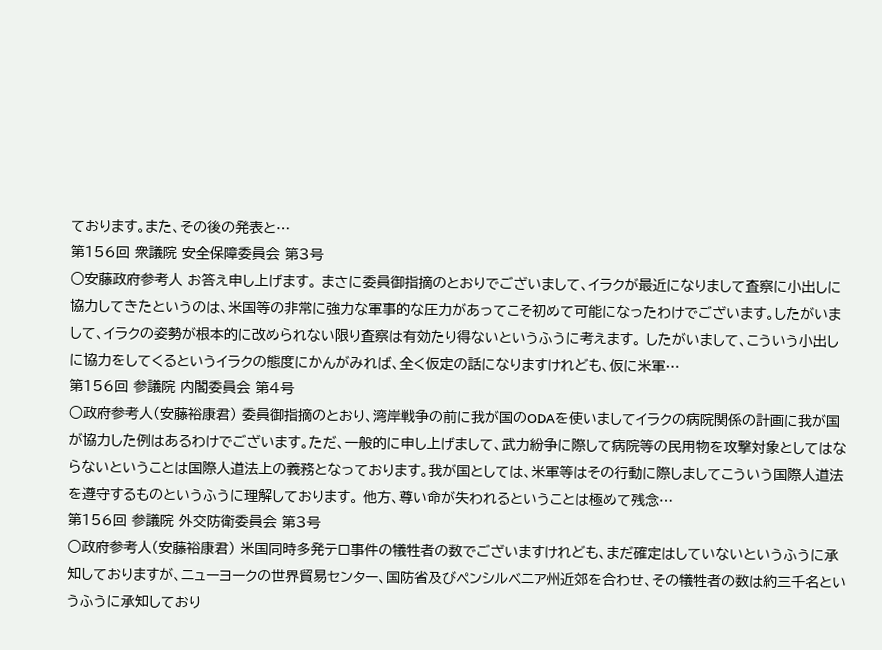ております。また、その後の発表と…
第156回 衆議院 安全保障委員会 第3号
○安藤政府参考人 お答え申し上げます。 まさに委員御指摘のとおりでございまして、イラクが最近になりまして査察に小出しに協力してきたというのは、米国等の非常に強力な軍事的な圧力があってこそ初めて可能になったわけでございます。したがいまして、イラクの姿勢が根本的に改められない限り査察は有効たり得ないというふうに考えます。 したがいまして、こういう小出しに協力をしてくるというイラクの態度にかんがみれば、全く仮定の話になりますけれども、仮に米軍…
第156回 参議院 内閣委員会 第4号
○政府参考人(安藤裕康君) 委員御指摘のとおり、湾岸戦争の前に我が国のODAを使いましてイラクの病院関係の計画に我が国が協力した例はあるわけでございます。ただ、一般的に申し上げまして、武力紛争に際して病院等の民用物を攻撃対象としてはならないということは国際人道法上の義務となっております。我が国としては、米軍等はその行動に際しましてこういう国際人道法を遵守するものというふうに理解しております。 他方、尊い命が失われるということは極めて残念…
第156回 参議院 外交防衛委員会 第3号
○政府参考人(安藤裕康君) 米国同時多発テロ事件の犠牲者の数でございますけれども、まだ確定はしていないというふうに承知しておりますが、ニューヨークの世界貿易センター、国防省及びペンシルベニア州近郊を合わせ、その犠牲者の数は約三千名というふうに承知しており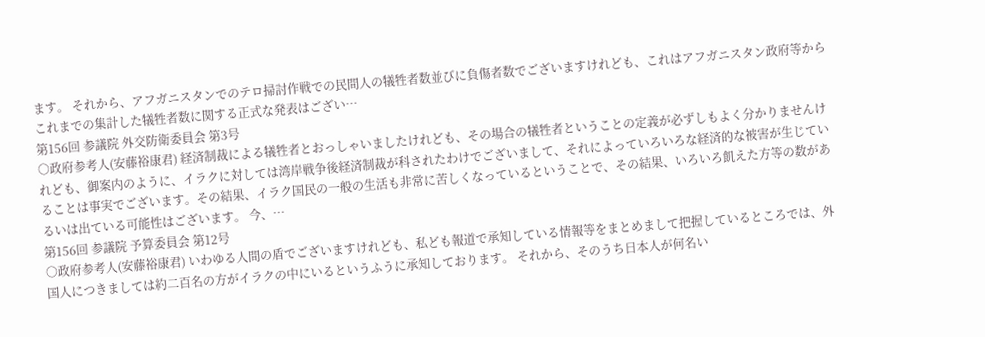ます。 それから、アフガニスタンでのテロ掃討作戦での民間人の犠牲者数並びに負傷者数でございますけれども、これはアフガニスタン政府等からこれまでの集計した犠牲者数に関する正式な発表はござい…
第156回 参議院 外交防衛委員会 第3号
○政府参考人(安藤裕康君) 経済制裁による犠牲者とおっしゃいましたけれども、その場合の犠牲者ということの定義が必ずしもよく分かりませんけれども、御案内のように、イラクに対しては湾岸戦争後経済制裁が科されたわけでございまして、それによっていろいろな経済的な被害が生じていることは事実でございます。その結果、イラク国民の一般の生活も非常に苦しくなっているということで、その結果、いろいろ飢えた方等の数があるいは出ている可能性はございます。 今、…
第156回 参議院 予算委員会 第12号
○政府参考人(安藤裕康君) いわゆる人間の盾でございますけれども、私ども報道で承知している情報等をまとめまして把握しているところでは、外国人につきましては約二百名の方がイラクの中にいるというふうに承知しております。 それから、そのうち日本人が何名い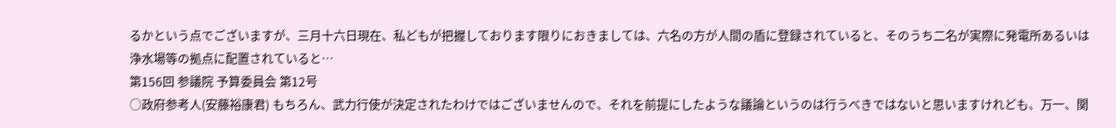るかという点でございますが、三月十六日現在、私どもが把握しております限りにおきましては、六名の方が人間の盾に登録されていると、そのうち二名が実際に発電所あるいは浄水場等の拠点に配置されていると…
第156回 参議院 予算委員会 第12号
○政府参考人(安藤裕康君) もちろん、武力行使が決定されたわけではございませんので、それを前提にしたような議論というのは行うべきではないと思いますけれども、万一、関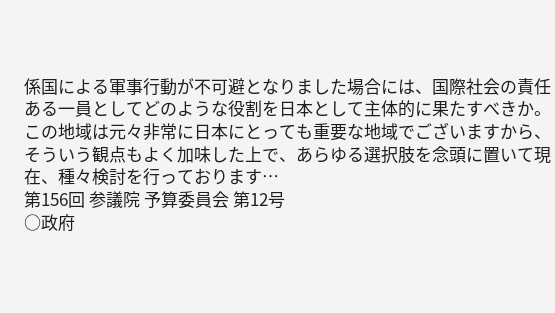係国による軍事行動が不可避となりました場合には、国際社会の責任ある一員としてどのような役割を日本として主体的に果たすべきか。この地域は元々非常に日本にとっても重要な地域でございますから、そういう観点もよく加味した上で、あらゆる選択肢を念頭に置いて現在、種々検討を行っております…
第156回 参議院 予算委員会 第12号
○政府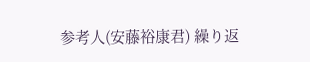参考人(安藤裕康君) 繰り返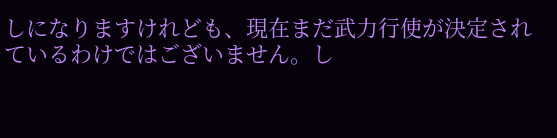しになりますけれども、現在まだ武力行使が決定されているわけではございません。し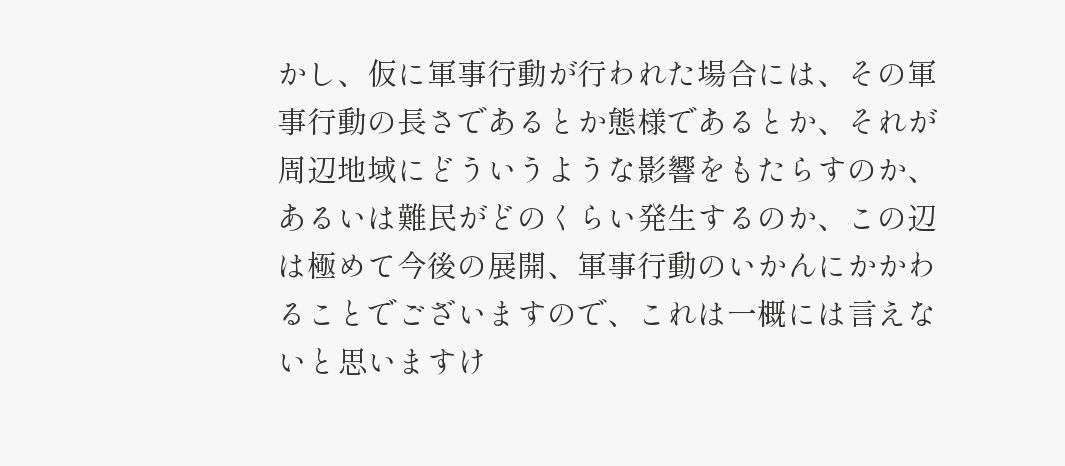かし、仮に軍事行動が行われた場合には、その軍事行動の長さであるとか態様であるとか、それが周辺地域にどういうような影響をもたらすのか、あるいは難民がどのくらい発生するのか、この辺は極めて今後の展開、軍事行動のいかんにかかわることでございますので、これは一概には言えないと思いますけ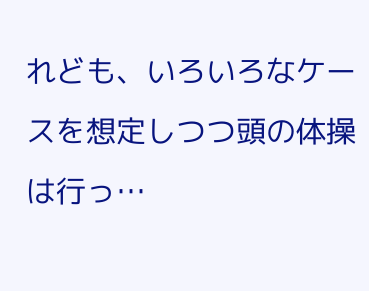れども、いろいろなケースを想定しつつ頭の体操は行っ…